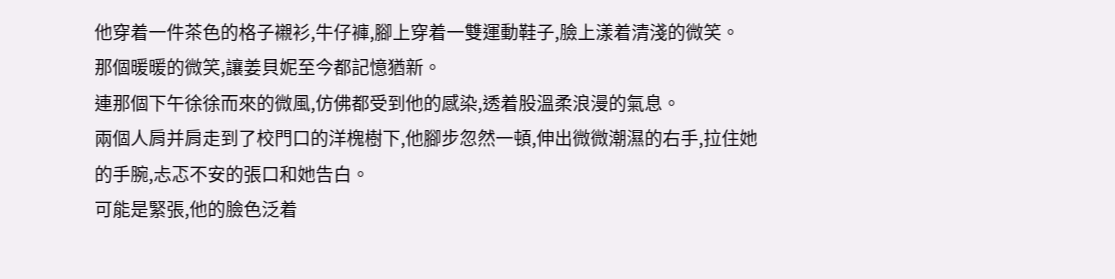他穿着一件茶色的格子襯衫,牛仔褲,腳上穿着一雙運動鞋子,臉上漾着清淺的微笑。
那個暖暖的微笑,讓姜貝妮至今都記憶猶新。
連那個下午徐徐而來的微風,仿佛都受到他的感染,透着股溫柔浪漫的氣息。
兩個人肩并肩走到了校門口的洋槐樹下,他腳步忽然一頓,伸出微微潮濕的右手,拉住她的手腕,忐忑不安的張口和她告白。
可能是緊張,他的臉色泛着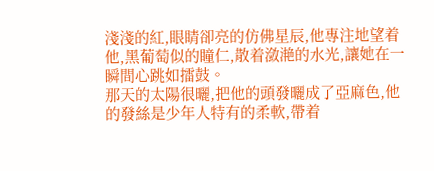淺淺的紅,眼睛卻亮的仿佛星辰,他專注地望着他,黑葡萄似的瞳仁,散着潋滟的水光,讓她在一瞬間心跳如擂鼓。
那天的太陽很曬,把他的頭發曬成了亞麻色,他的發絲是少年人特有的柔軟,帶着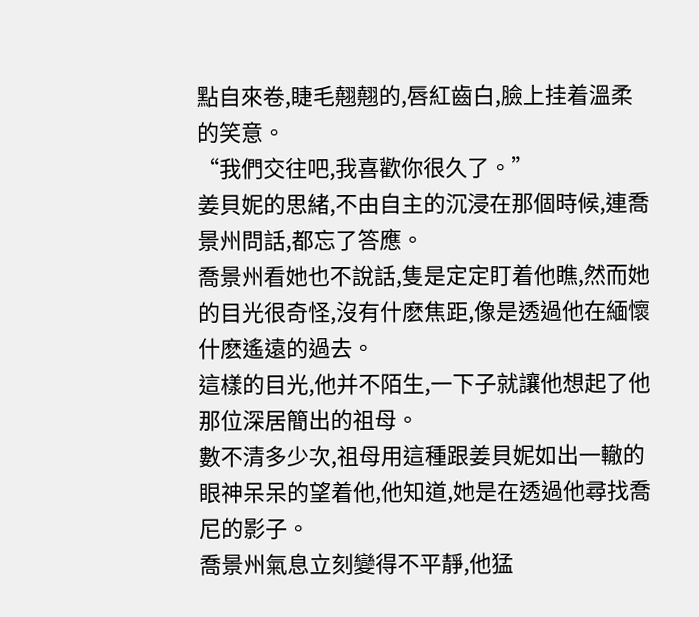點自來卷,睫毛翹翹的,唇紅齒白,臉上挂着溫柔的笑意。
“我們交往吧,我喜歡你很久了。”
姜貝妮的思緒,不由自主的沉浸在那個時候,連喬景州問話,都忘了答應。
喬景州看她也不說話,隻是定定盯着他瞧,然而她的目光很奇怪,沒有什麽焦距,像是透過他在緬懷什麽遙遠的過去。
這樣的目光,他并不陌生,一下子就讓他想起了他那位深居簡出的祖母。
數不清多少次,祖母用這種跟姜貝妮如出一轍的眼神呆呆的望着他,他知道,她是在透過他尋找喬尼的影子。
喬景州氣息立刻變得不平靜,他猛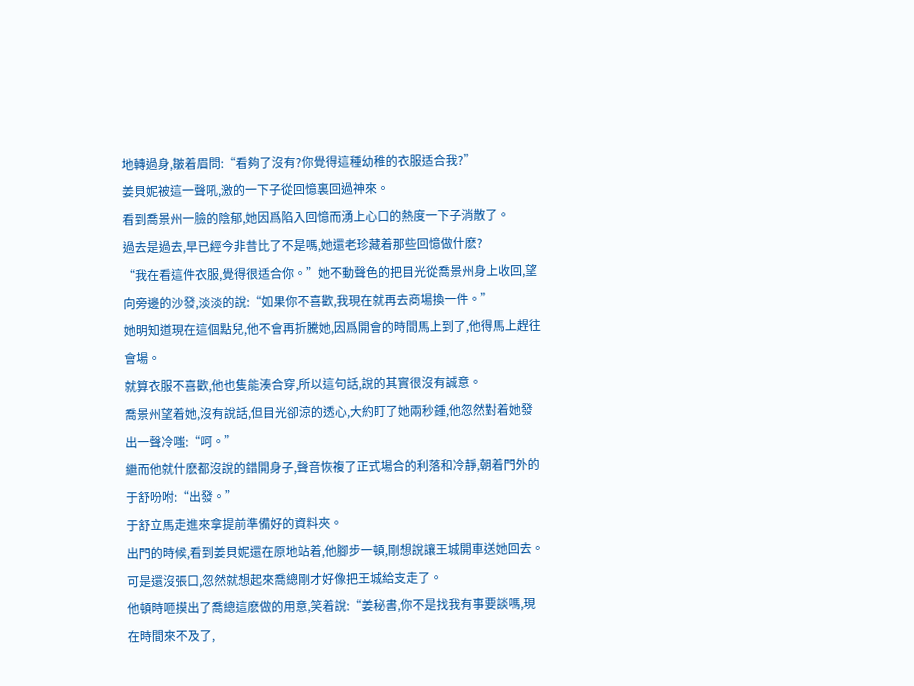地轉過身,皺着眉問:“看夠了沒有?你覺得這種幼稚的衣服适合我?”
姜貝妮被這一聲吼,激的一下子從回憶裏回過神來。
看到喬景州一臉的陰郁,她因爲陷入回憶而湧上心口的熱度一下子消散了。
過去是過去,早已經今非昔比了不是嗎,她還老珍藏着那些回憶做什麽?
“我在看這件衣服,覺得很适合你。”她不動聲色的把目光從喬景州身上收回,望向旁邊的沙發,淡淡的說:“如果你不喜歡,我現在就再去商場換一件。”
她明知道現在這個點兒,他不會再折騰她,因爲開會的時間馬上到了,他得馬上趕往會場。
就算衣服不喜歡,他也隻能湊合穿,所以這句話,說的其實很沒有誠意。
喬景州望着她,沒有說話,但目光卻涼的透心,大約盯了她兩秒鍾,他忽然對着她發出一聲冷嗤:“呵。”
繼而他就什麽都沒說的錯開身子,聲音恢複了正式場合的利落和冷靜,朝着門外的于舒吩咐:“出發。”
于舒立馬走進來拿提前準備好的資料夾。
出門的時候,看到姜貝妮還在原地站着,他腳步一頓,剛想說讓王城開車送她回去。
可是還沒張口,忽然就想起來喬總剛才好像把王城給支走了。
他頓時咂摸出了喬總這麽做的用意,笑着說:“姜秘書,你不是找我有事要談嗎,現在時間來不及了,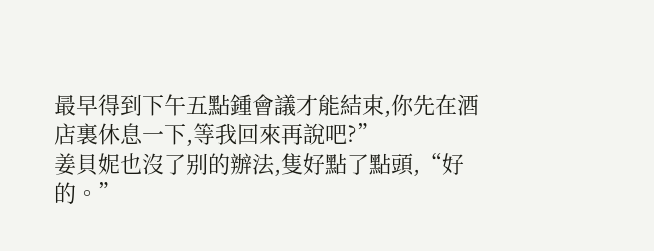最早得到下午五點鍾會議才能結束,你先在酒店裏休息一下,等我回來再說吧?”
姜貝妮也沒了别的辦法,隻好點了點頭,“好的。”